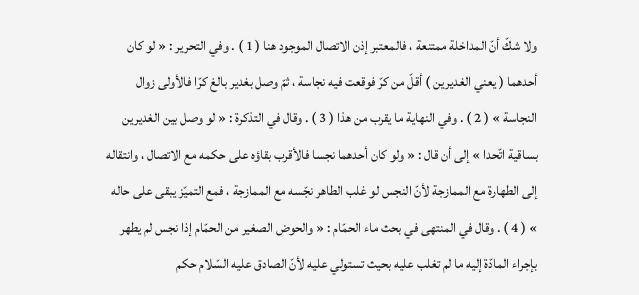ولا شكّ أنّ المداخلة ممتنعة ، فالمعتبر إذن الاتصال الموجود هنا ( 1 ) . وفي التحرير : « لو كان أحدهما ( يعني الغديرين ) أقلّ من كرّ فوقعت فيه نجاسة ، ثمّ وصل بغدير بالغ كرّا فالأولى زوال النجاسة » ( 2 ) . وفي النهاية ما يقرب من هذا ( 3 ) . وقال في التذكرة : « لو وصل بين الغديرين بساقية اتّحدا » إلى أن قال : « ولو كان أحدهما نجسا فالأقرب بقاؤه على حكمه مع الاتصال ، وانتقاله إلى الطهارة مع الممازجة لأنّ النجس لو غلب الطاهر نجّسه مع الممازجة ، فمع التميّز يبقى على حاله » ( 4 ) . وقال في المنتهى في بحث ماء الحمّام : « والحوض الصغير من الحمّام إذا نجس لم يطهر بإجراء المادّة إليه ما لم تغلب عليه بحيث تستولي عليه لأنّ الصادق عليه السّلام حكم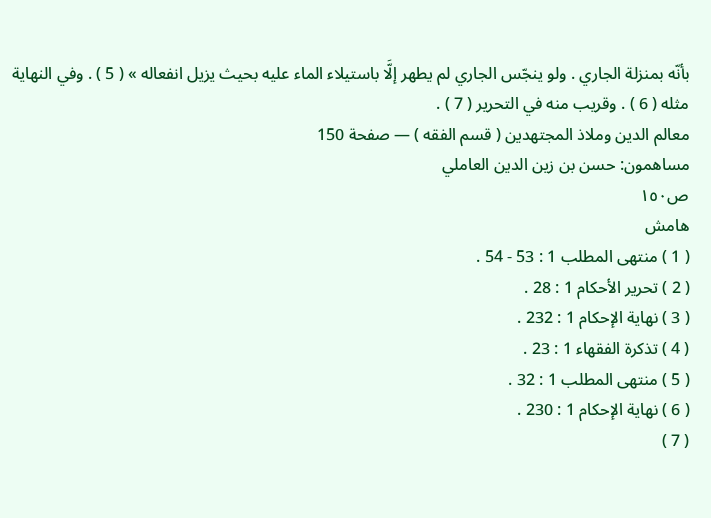بأنّه بمنزلة الجاري . ولو ينجّس الجاري لم يطهر إلَّا باستيلاء الماء عليه بحيث يزيل انفعاله » ( 5 ) . وفي النهاية مثله ( 6 ) . وقريب منه في التحرير ( 7 ) .
معالم الدين وملاذ المجتهدين ( قسم الفقه ) — صفحة 150
مساهمون: حسن بن زين الدين العاملي
ص١٥٠
هامش
( 1 ) منتهى المطلب 1 : 53 - 54 .
( 2 ) تحرير الأحكام 1 : 28 .
( 3 ) نهاية الإحكام 1 : 232 .
( 4 ) تذكرة الفقهاء 1 : 23 .
( 5 ) منتهى المطلب 1 : 32 .
( 6 ) نهاية الإحكام 1 : 230 .
( 7 )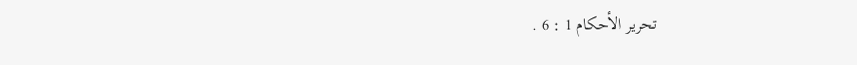تحرير الأحكام 1 : 6 .